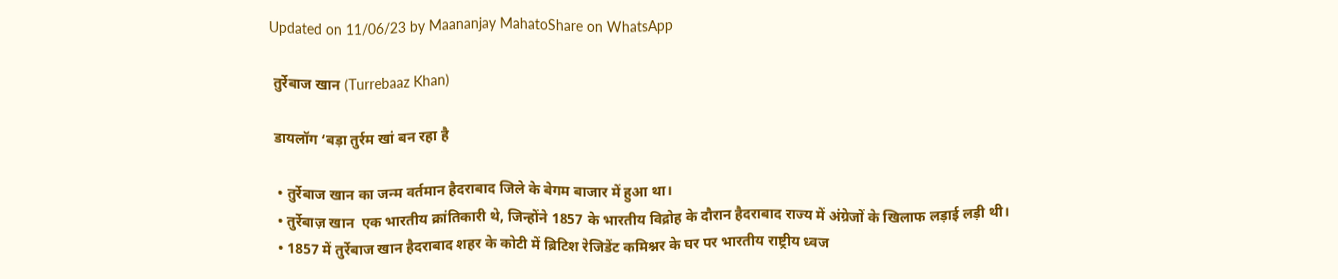Updated on 11/06/23 by Maananjay MahatoShare on WhatsApp

 तुर्रेबाज खान (Turrebaaz Khan)

 डायलॉग ‘बड़ा तुर्रम खां बन रहा है

  • तुर्रेबाज खान का जन्म वर्तमान हैदराबाद जिले के बेगम बाजार में हुआ था।
  • तुर्रेबाज़ खान  एक भारतीय क्रांतिकारी थे, जिन्होंने 1857 के भारतीय विद्रोह के दौरान हैदराबाद राज्य में अंग्रेजों के खिलाफ लड़ाई लड़ी थी।
  • 1857 में तुर्रेबाज खान हैदराबाद शहर के कोटी में ब्रिटिश रेजिडेंट कमिश्नर के घर पर भारतीय राष्ट्रीय ध्वज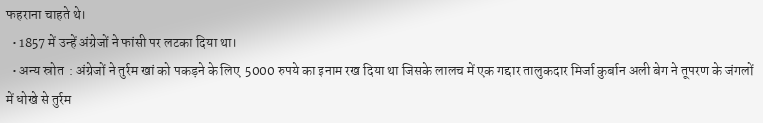फहराना चाहते थे।
  • 1857 में उन्हें अंग्रेजों ने फांसी पर लटका दिया था।
  • अन्य स्रोत  : अंग्रेजों ने तुर्रम खां को पकड़ने के लिए  5000 रुपये का इनाम रख दिया था जिसके लालच में एक गद्दार तालुकदार मिर्जा कुर्बान अली बेग ने तूपरण के जंगलों में धोखे से तुर्रम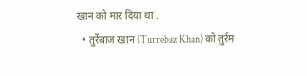खान को मार दिया था .
  • तुर्रेबाज खान (Turrebaz Khan) को तुर्रम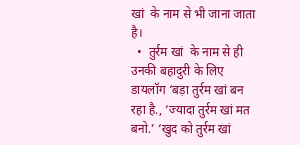खां  के नाम से भी जाना जाता है।
  •  तुर्रम खां  के नाम से ही उनकी बहादुरी के लिए डायलॉग ‘बड़ा तुर्रम खां बन रहा है., ‘ज्यादा तुर्रम खां मत बनो.’ ‘खुद को तुर्रम खां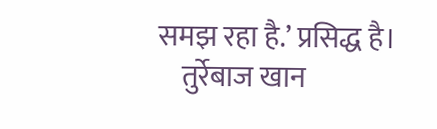समझ रहा है.’ प्रसिद्ध है।
    तुर्रेबाज खान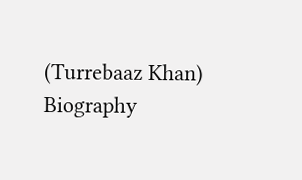(Turrebaaz Khan) Biography